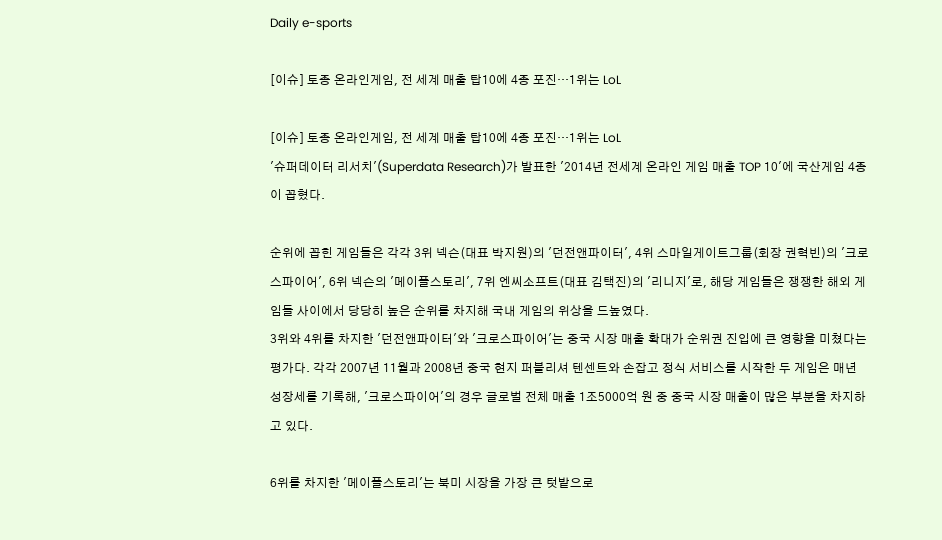Daily e-sports

[이슈] 토종 온라인게임, 전 세계 매출 탑10에 4종 포진···1위는 LoL

[이슈] 토종 온라인게임, 전 세계 매출 탑10에 4종 포진···1위는 LoL
'슈퍼데이터 리서치'(Superdata Research)가 발표한 '2014년 전세계 온라인 게임 매출 TOP 10'에 국산게임 4종이 꼽혔다.

순위에 꼽힌 게임들은 각각 3위 넥슨(대표 박지원)의 '던전앤파이터', 4위 스마일게이트그룹(회장 권혁빈)의 '크로스파이어', 6위 넥슨의 '메이플스토리', 7위 엔씨소프트(대표 김택진)의 '리니지'로, 해당 게임들은 쟁쟁한 해외 게임들 사이에서 당당히 높은 순위를 차지해 국내 게임의 위상을 드높였다.
3위와 4위를 차지한 '던전앤파이터'와 '크로스파이어'는 중국 시장 매출 확대가 순위권 진입에 큰 영향을 미쳤다는 평가다. 각각 2007년 11월과 2008년 중국 현지 퍼블리셔 텐센트와 손잡고 정식 서비스를 시작한 두 게임은 매년 성장세를 기록해, '크로스파이어'의 경우 글로벌 전체 매출 1조5000억 원 중 중국 시장 매출이 많은 부분을 차지하고 있다.

6위를 차지한 '메이플스토리'는 북미 시장을 가장 큰 텃밭으로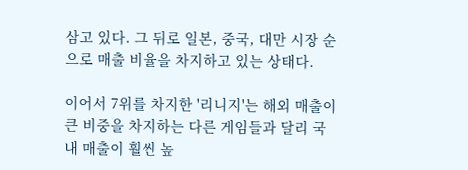삼고 있다. 그 뒤로 일본, 중국, 대만 시장 순으로 매출 비율을 차지하고 있는 상태다.

이어서 7위를 차지한 '리니지'는 해외 매출이 큰 비중을 차지하는 다른 게임들과 달리 국내 매출이 훨씬 높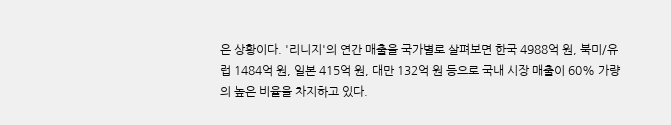은 상황이다. '리니지'의 연간 매출을 국가별로 살펴보면 한국 4988억 원, 북미/유럽 1484억 원, 일본 415억 원, 대만 132억 원 등으로 국내 시장 매출이 60% 가량의 높은 비율을 차지하고 있다.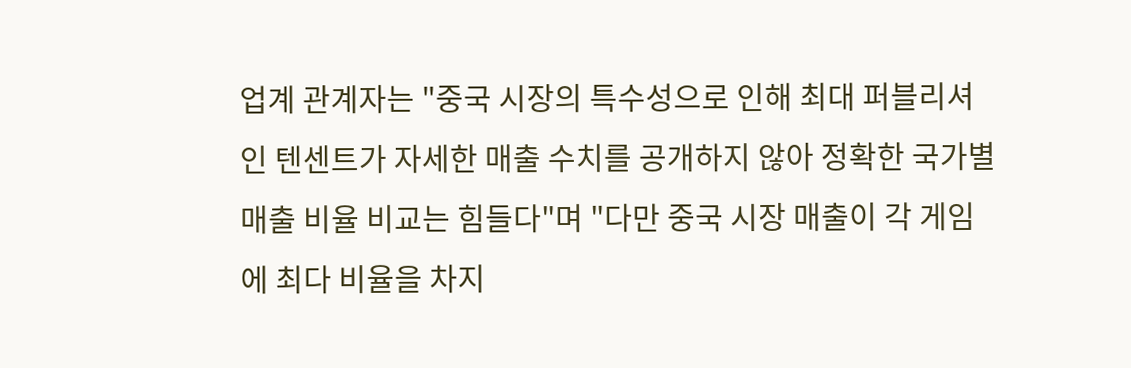업계 관계자는 "중국 시장의 특수성으로 인해 최대 퍼블리셔인 텐센트가 자세한 매출 수치를 공개하지 않아 정확한 국가별 매출 비율 비교는 힘들다"며 "다만 중국 시장 매출이 각 게임에 최다 비율을 차지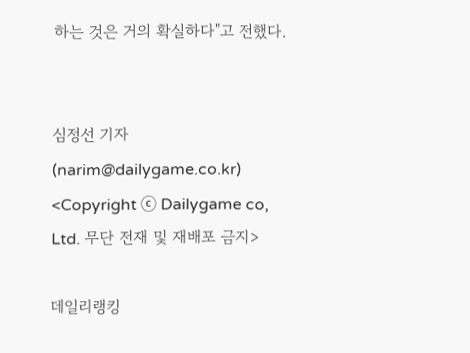하는 것은 거의 확실하다"고 전했다.


심정선 기자 (narim@dailygame.co.kr)
<Copyright ⓒ Dailygame co, Ltd. 무단 전재 및 재배포 금지>

데일리랭킹